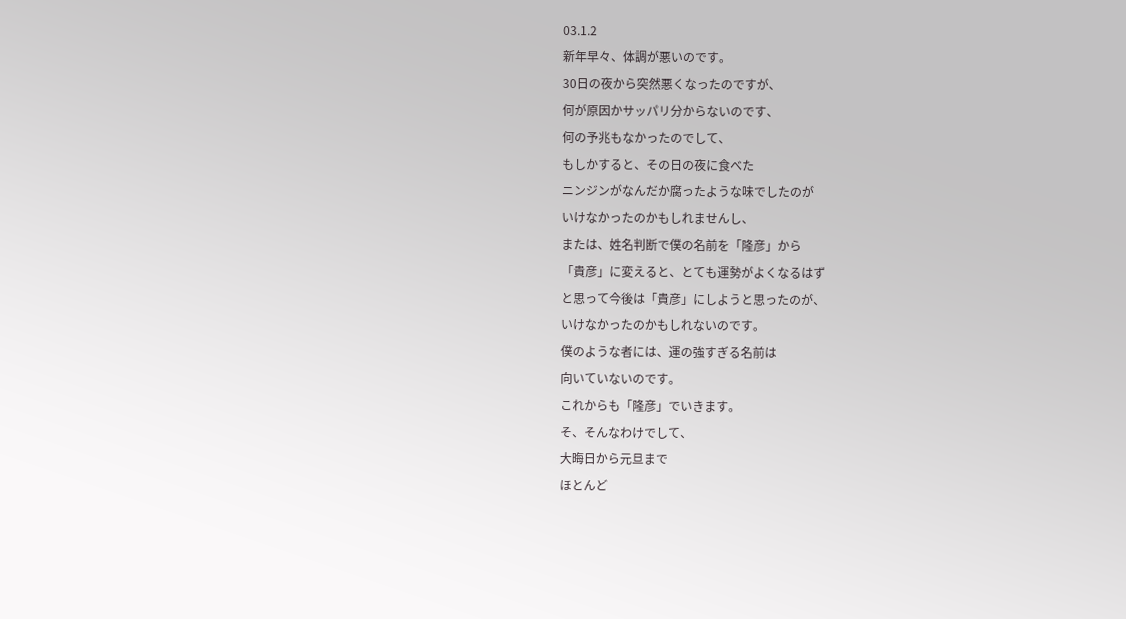03.1.2
新年早々、体調が悪いのです。
30日の夜から突然悪くなったのですが、
何が原因かサッパリ分からないのです、
何の予兆もなかったのでして、
もしかすると、その日の夜に食べた
ニンジンがなんだか腐ったような味でしたのが
いけなかったのかもしれませんし、
または、姓名判断で僕の名前を「隆彦」から
「貴彦」に変えると、とても運勢がよくなるはず
と思って今後は「貴彦」にしようと思ったのが、
いけなかったのかもしれないのです。
僕のような者には、運の強すぎる名前は
向いていないのです。
これからも「隆彦」でいきます。
そ、そんなわけでして、
大晦日から元旦まで
ほとんど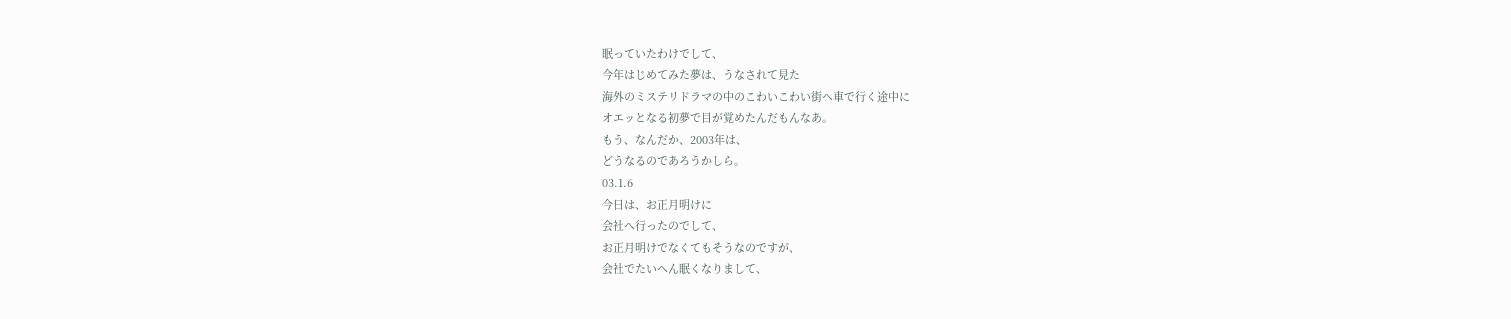眠っていたわけでして、
今年はじめてみた夢は、うなされて見た
海外のミステリドラマの中のこわいこわい街へ車で行く途中に
オエッとなる初夢で目が覚めたんだもんなあ。
もう、なんだか、2003年は、
どうなるのであろうかしら。
03.1.6
今日は、お正月明けに
会社へ行ったのでして、
お正月明けでなくてもそうなのですが、
会社でたいへん眠くなりまして、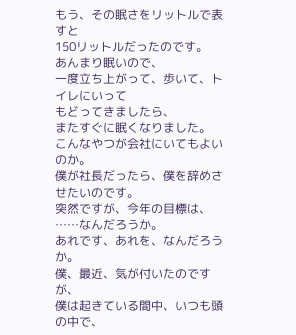もう、その眠さをリットルで表すと
150リットルだったのです。
あんまり眠いので、
一度立ち上がって、歩いて、トイレにいって
もどってきましたら、
またすぐに眠くなりました。
こんなやつが会社にいてもよいのか。
僕が社長だったら、僕を辞めさせたいのです。
突然ですが、今年の目標は、
……なんだろうか。
あれです、あれを、なんだろうか。
僕、最近、気が付いたのですが、
僕は起きている間中、いつも頭の中で、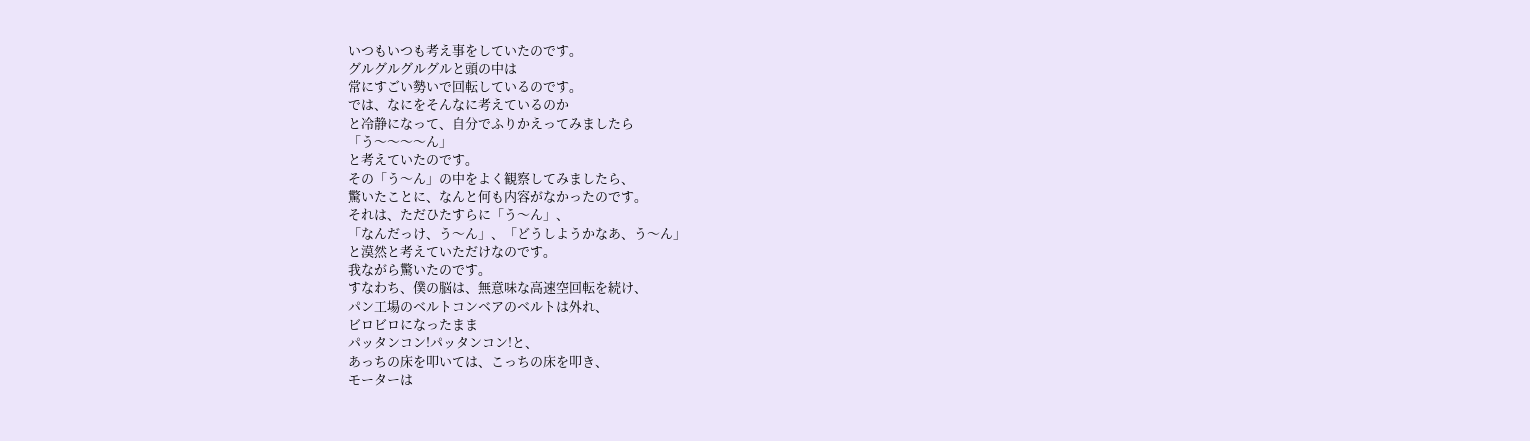いつもいつも考え事をしていたのです。
グルグルグルグルと頭の中は
常にすごい勢いで回転しているのです。
では、なにをそんなに考えているのか
と冷静になって、自分でふりかえってみましたら
「う〜〜〜〜ん」
と考えていたのです。
その「う〜ん」の中をよく観察してみましたら、
驚いたことに、なんと何も内容がなかったのです。
それは、ただひたすらに「う〜ん」、
「なんだっけ、う〜ん」、「どうしようかなあ、う〜ん」
と漠然と考えていただけなのです。
我ながら驚いたのです。
すなわち、僕の脳は、無意味な高速空回転を続け、
パン工場のベルトコンベアのベルトは外れ、
ビロビロになったまま
パッタンコン!パッタンコン!と、
あっちの床を叩いては、こっちの床を叩き、
モーターは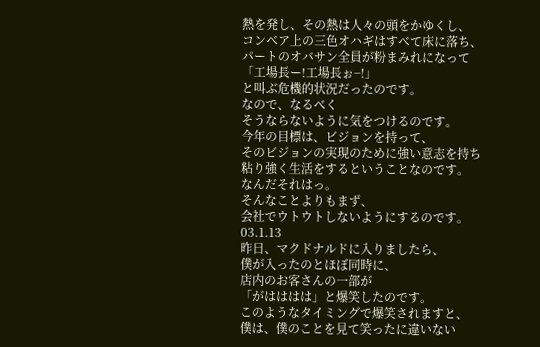熱を発し、その熱は人々の頭をかゆくし、
コンベア上の三色オハギはすべて床に落ち、
パートのオバサン全員が粉まみれになって
「工場長ー!工場長ぉ−!」
と叫ぶ危機的状況だったのです。
なので、なるべく
そうならないように気をつけるのです。
今年の目標は、ビジョンを持って、
そのビジョンの実現のために強い意志を持ち
粘り強く生活をするということなのです。
なんだそれはっ。
そんなことよりもまず、
会社でウトウトしないようにするのです。
03.1.13
昨日、マクドナルドに入りましたら、
僕が入ったのとほぼ同時に、
店内のお客さんの一部が
「がはははは」と爆笑したのです。
このようなタイミングで爆笑されますと、
僕は、僕のことを見て笑ったに違いない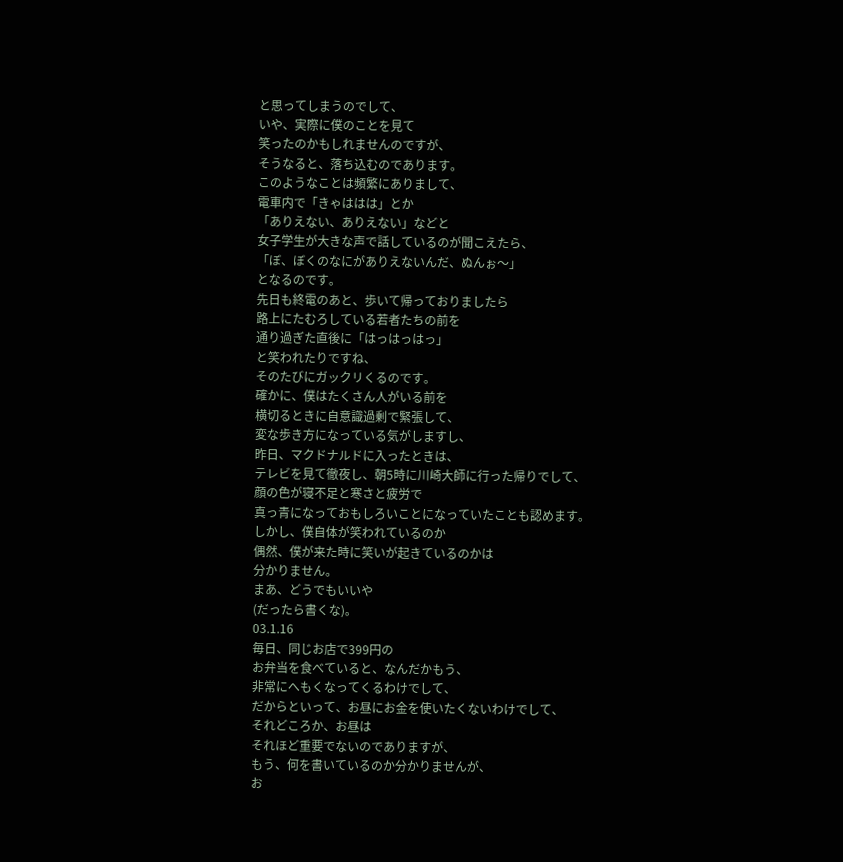と思ってしまうのでして、
いや、実際に僕のことを見て
笑ったのかもしれませんのですが、
そうなると、落ち込むのであります。
このようなことは頻繁にありまして、
電車内で「きゃははは」とか
「ありえない、ありえない」などと
女子学生が大きな声で話しているのが聞こえたら、
「ぼ、ぼくのなにがありえないんだ、ぬんぉ〜」
となるのです。
先日も終電のあと、歩いて帰っておりましたら
路上にたむろしている若者たちの前を
通り過ぎた直後に「はっはっはっ」
と笑われたりですね、
そのたびにガックリくるのです。
確かに、僕はたくさん人がいる前を
横切るときに自意識過剰で緊張して、
変な歩き方になっている気がしますし、
昨日、マクドナルドに入ったときは、
テレビを見て徹夜し、朝5時に川崎大師に行った帰りでして、
顔の色が寝不足と寒さと疲労で
真っ青になっておもしろいことになっていたことも認めます。
しかし、僕自体が笑われているのか
偶然、僕が来た時に笑いが起きているのかは
分かりません。
まあ、どうでもいいや
(だったら書くな)。
03.1.16
毎日、同じお店で399円の
お弁当を食べていると、なんだかもう、
非常にへもくなってくるわけでして、
だからといって、お昼にお金を使いたくないわけでして、
それどころか、お昼は
それほど重要でないのでありますが、
もう、何を書いているのか分かりませんが、
お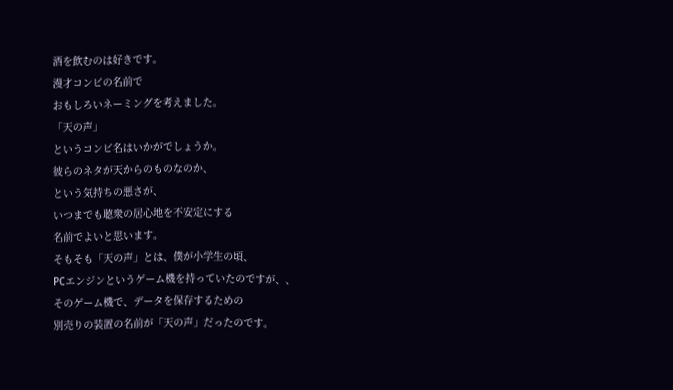酒を飲むのは好きです。
漫才コンビの名前で
おもしろいネーミングを考えました。
「天の声」
というコンビ名はいかがでしょうか。
彼らのネタが天からのものなのか、
という気持ちの悪さが、
いつまでも聴衆の居心地を不安定にする
名前でよいと思います。
そもそも「天の声」とは、僕が小学生の頃、
PCエンジンというゲーム機を持っていたのですが、、
そのゲーム機で、データを保存するための
別売りの装置の名前が「天の声」だったのです。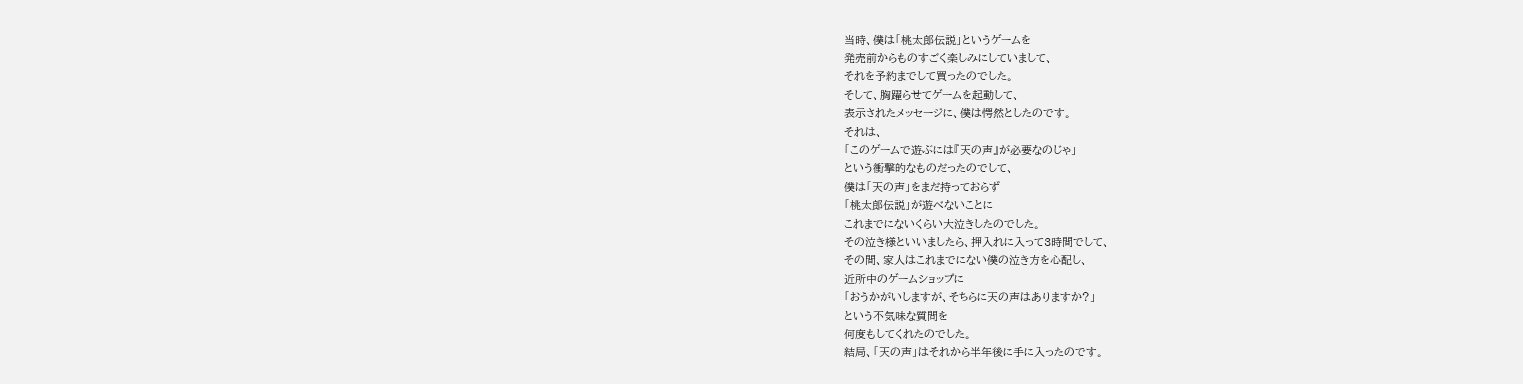当時、僕は「桃太郎伝説」というゲームを
発売前からものすごく楽しみにしていまして、
それを予約までして買ったのでした。
そして、胸躍らせてゲームを起動して、
表示されたメッセージに、僕は愕然としたのです。
それは、
「このゲームで遊ぶには『天の声』が必要なのじゃ」
という衝撃的なものだったのでして、
僕は「天の声」をまだ持っておらず
「桃太郎伝説」が遊べないことに
これまでにないくらい大泣きしたのでした。
その泣き様といいましたら、押入れに入って3時間でして、
その間、家人はこれまでにない僕の泣き方を心配し、
近所中のゲームショップに
「おうかがいしますが、そちらに天の声はありますか?」
という不気味な質問を
何度もしてくれたのでした。
結局、「天の声」はそれから半年後に手に入ったのです。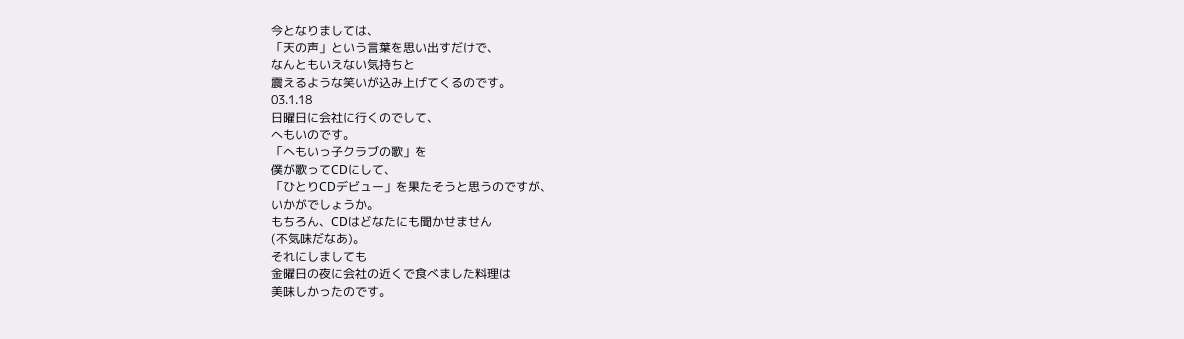今となりましては、
「天の声」という言葉を思い出すだけで、
なんともいえない気持ちと
震えるような笑いが込み上げてくるのです。
03.1.18
日曜日に会社に行くのでして、
へもいのです。
「へもいっ子クラブの歌」を
僕が歌ってCDにして、
「ひとりCDデビュー」を果たそうと思うのですが、
いかがでしょうか。
もちろん、CDはどなたにも聞かせません
(不気味だなあ)。
それにしましても
金曜日の夜に会社の近くで食べました料理は
美味しかったのです。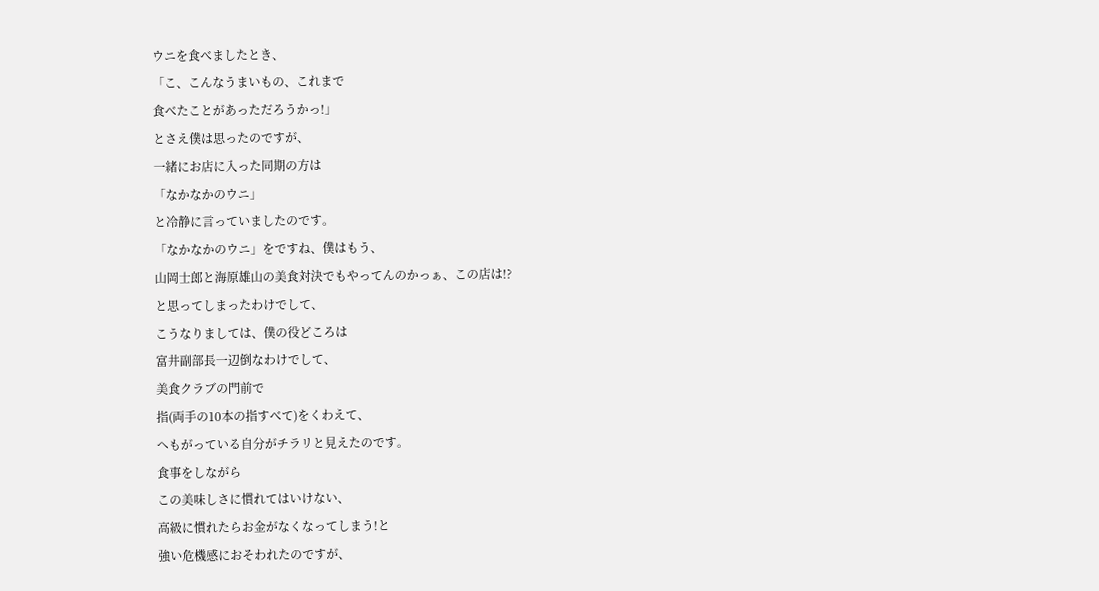ウニを食べましたとき、
「こ、こんなうまいもの、これまで
食べたことがあっただろうかっ!」
とさえ僕は思ったのですが、
一緒にお店に入った同期の方は
「なかなかのウニ」
と冷静に言っていましたのです。
「なかなかのウニ」をですね、僕はもう、
山岡士郎と海原雄山の美食対決でもやってんのかっぁ、この店は!?
と思ってしまったわけでして、
こうなりましては、僕の役どころは
富井副部長一辺倒なわけでして、
美食クラブの門前で
指(両手の10本の指すべて)をくわえて、
へもがっている自分がチラリと見えたのです。
食事をしながら
この美味しさに慣れてはいけない、
高級に慣れたらお金がなくなってしまう!と
強い危機感におそわれたのですが、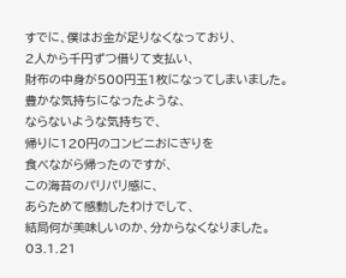すでに、僕はお金が足りなくなっており、
2人から千円ずつ借りて支払い、
財布の中身が500円玉1枚になってしまいました。
豊かな気持ちになったような、
ならないような気持ちで、
帰りに120円のコンビニおにぎりを
食べながら帰ったのですが、
この海苔のパリパリ感に、
あらためて感動したわけでして、
結局何が美味しいのか、分からなくなりました。
03.1.21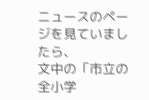ニュースのページを見ていましたら、
文中の「市立の全小学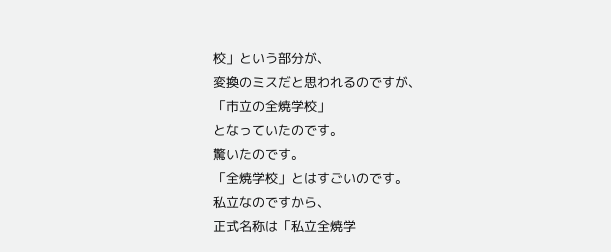校」という部分が、
変換のミスだと思われるのですが、
「市立の全焼学校」
となっていたのです。
驚いたのです。
「全焼学校」とはすごいのです。
私立なのですから、
正式名称は「私立全焼学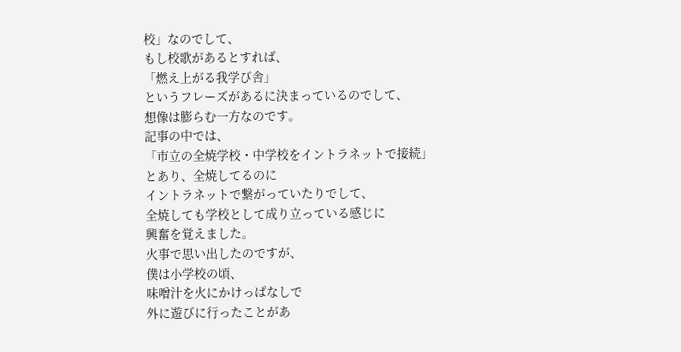校」なのでして、
もし校歌があるとすれば、
「燃え上がる我学び舎」
というフレーズがあるに決まっているのでして、
想像は膨らむ一方なのです。
記事の中では、
「市立の全焼学校・中学校をイントラネットで接続」
とあり、全焼してるのに
イントラネットで繋がっていたりでして、
全焼しても学校として成り立っている感じに
興奮を覚えました。
火事で思い出したのですが、
僕は小学校の頃、
味噌汁を火にかけっぱなしで
外に遊びに行ったことがあ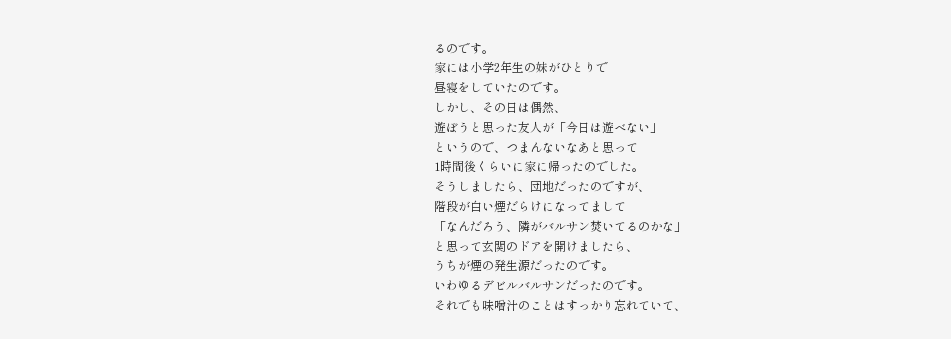るのです。
家には小学2年生の妹がひとりで
昼寝をしていたのです。
しかし、その日は偶然、
遊ぼうと思った友人が「今日は遊べない」
というので、つまんないなあと思って
1時間後くらいに家に帰ったのでした。
そうしましたら、団地だったのですが、
階段が白い煙だらけになってまして
「なんだろう、隣がバルサン焚いてるのかな」
と思って玄関のドアを開けましたら、
うちが煙の発生源だったのです。
いわゆるデビルバルサンだったのです。
それでも味噌汁のことはすっかり忘れていて、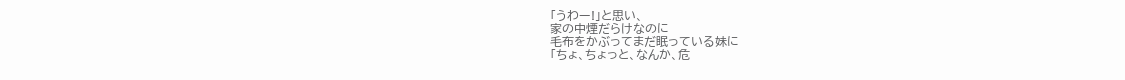「うわー!」と思い、
家の中煙だらけなのに
毛布をかぶってまだ眠っている妹に
「ちょ、ちょっと、なんか、危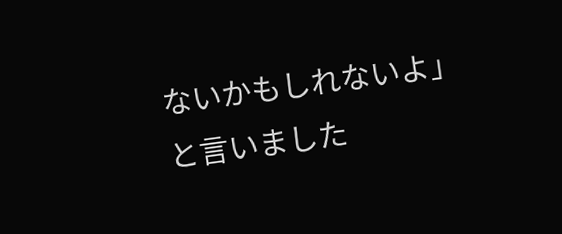ないかもしれないよ」
と言いました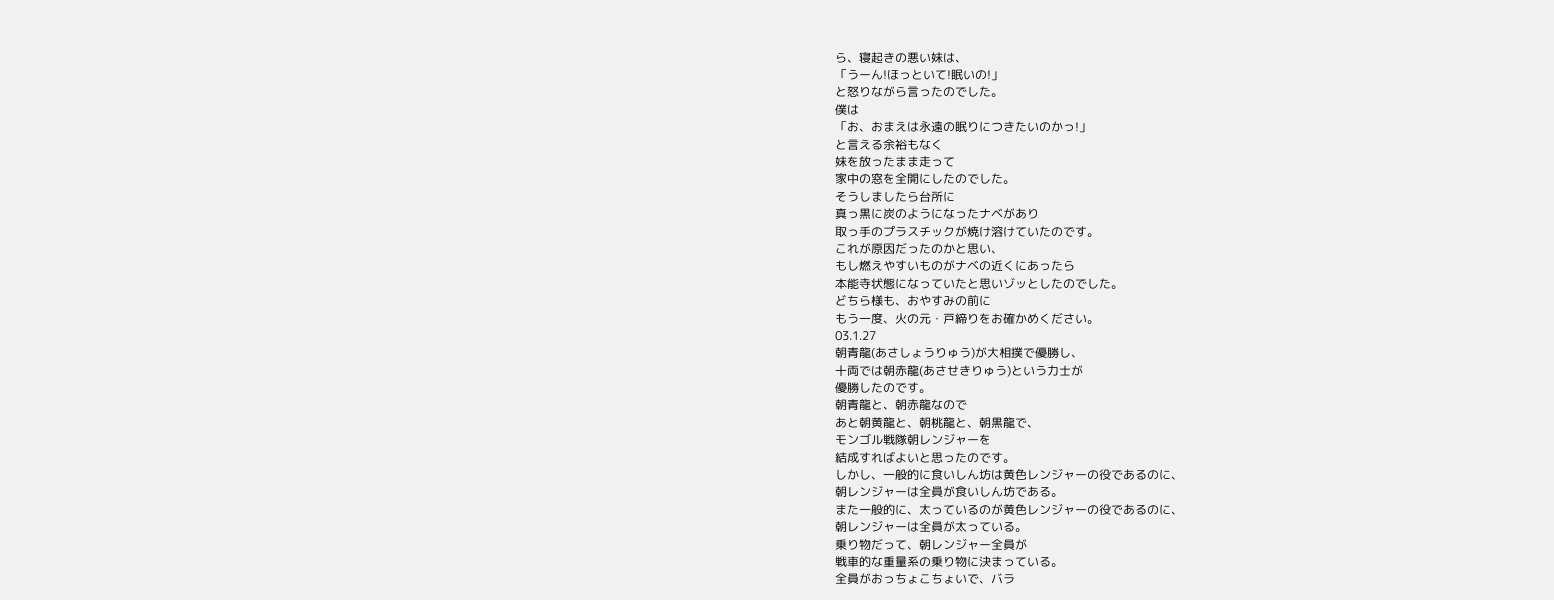ら、寝起きの悪い妹は、
「うーん!ほっといて!眠いの!」
と怒りながら言ったのでした。
僕は
「お、おまえは永遠の眠りにつきたいのかっ!」
と言える余裕もなく
妹を放ったまま走って
家中の窓を全開にしたのでした。
そうしましたら台所に
真っ黒に炭のようになったナベがあり
取っ手のプラスチックが焼け溶けていたのです。
これが原因だったのかと思い、
もし燃えやすいものがナベの近くにあったら
本能寺状態になっていたと思いゾッとしたのでした。
どちら様も、おやすみの前に
もう一度、火の元・戸締りをお確かめください。
03.1.27
朝青龍(あさしょうりゅう)が大相撲で優勝し、
十両では朝赤龍(あさせきりゅう)という力士が
優勝したのです。
朝青龍と、朝赤龍なので
あと朝黄龍と、朝桃龍と、朝黒龍で、
モンゴル戦隊朝レンジャーを
結成すればよいと思ったのです。
しかし、一般的に食いしん坊は黄色レンジャーの役であるのに、
朝レンジャーは全員が食いしん坊である。
また一般的に、太っているのが黄色レンジャーの役であるのに、
朝レンジャーは全員が太っている。
乗り物だって、朝レンジャー全員が
戦車的な重量系の乗り物に決まっている。
全員がおっちょこちょいで、バラ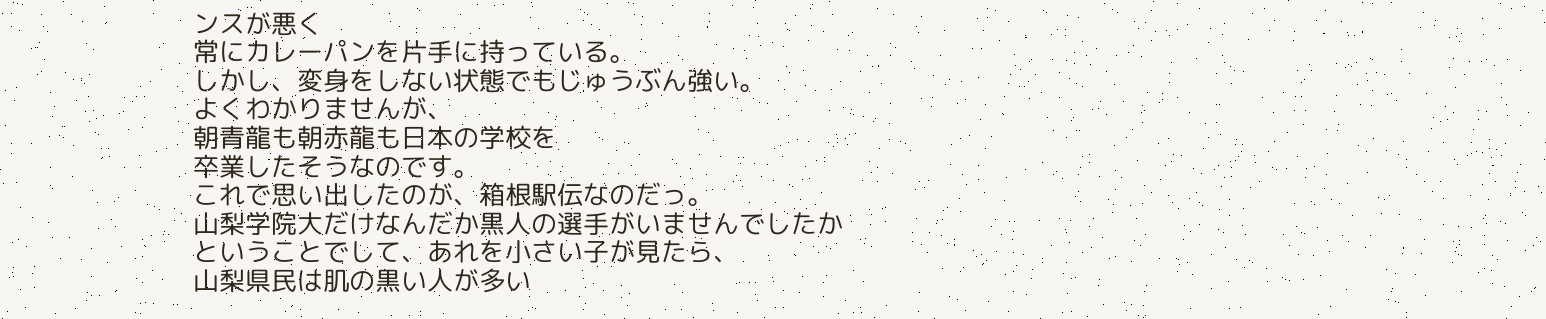ンスが悪く
常にカレーパンを片手に持っている。
しかし、変身をしない状態でもじゅうぶん強い。
よくわかりませんが、
朝青龍も朝赤龍も日本の学校を
卒業したそうなのです。
これで思い出したのが、箱根駅伝なのだっ。
山梨学院大だけなんだか黒人の選手がいませんでしたか
ということでして、あれを小さい子が見たら、
山梨県民は肌の黒い人が多い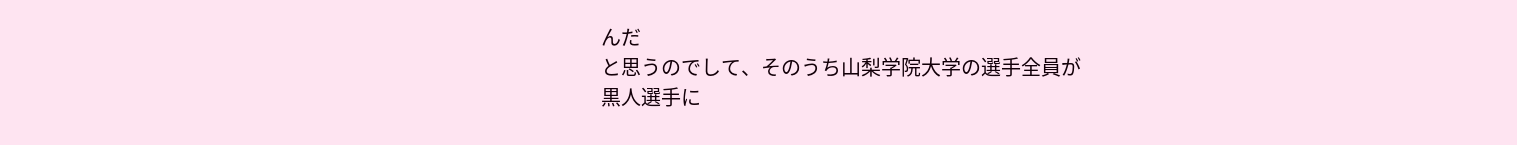んだ
と思うのでして、そのうち山梨学院大学の選手全員が
黒人選手に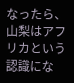なったら、
山梨はアフリカという認識にな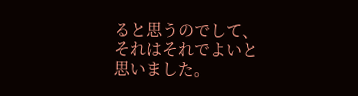ると思うのでして、
それはそれでよいと思いました。